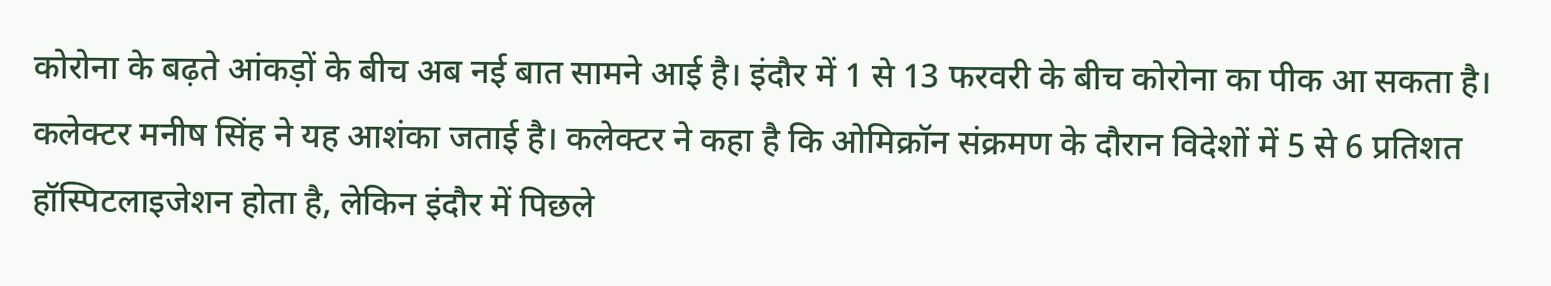कोरोना के बढ़ते आंकड़ों के बीच अब नई बात सामने आई है। इंदौर में 1 से 13 फरवरी के बीच कोरोना का पीक आ सकता है। कलेक्टर मनीष सिंह ने यह आशंका जताई है। कलेक्टर ने कहा है कि ओमिक्रॉन संक्रमण के दौरान विदेशों में 5 से 6 प्रतिशत हॉस्पिटलाइजेशन होता है, लेकिन इंदौर में पिछले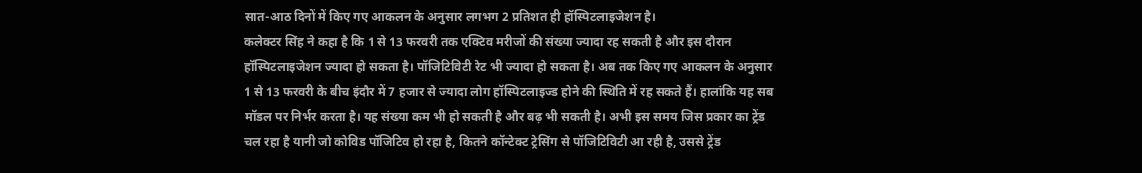सात-आठ दिनों में किए गए आकलन के अनुसार लगभग 2 प्रतिशत ही हॉस्पिटलाइजेशन है।
कलेक्टर सिंह ने कहा है कि 1 से 13 फरवरी तक एक्टिव मरीजों की संख्या ज्यादा रह सकती है और इस दौरान हॉस्पिटलाइजेशन ज्यादा हो सकता है। पॉजिटिविटी रेट भी ज्यादा हो सकता है। अब तक किए गए आकलन के अनुसार 1 से 13 फरवरी के बीच इंदौर में 7 हजार से ज्यादा लोग हॉस्पिटलाइज्ड होने की स्थिति में रह सकते हैं। हालांकि यह सब मॉडल पर निर्भर करता है। यह संख्या कम भी हो सकती है और बढ़ भी सकती है। अभी इस समय जिस प्रकार का ट्रेंड चल रहा है यानी जो कोविड पॉजिटिव हो रहा है, कितने कॉन्टेक्ट ट्रेसिंग से पॉजिटिविटी आ रही है, उससे ट्रेंड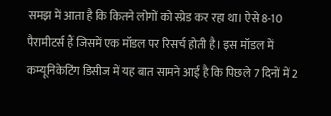समझ में आता है कि कितने लोगों को स्प्रेड कर रहा था। ऐसे 8-10 पैरामीटर्स हैं जिसमें एक मॉडल पर रिसर्च होती है। इस मॉडल में कम्यूनिकेटिंग डिसीज में यह बात सामने आई है कि पिछले 7 दिनों में 2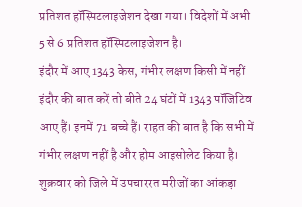प्रतिशत हॉस्पिटलाइजेशन देखा गया। विदेशों में अभी 5 से 6 प्रतिशत हॉस्पिटलाइजेशन है।
इंदौर में आए 1343 केस, गंभीर लक्षण किसी में नहीं
इंदौर की बात करें तो बीते 24 घंटों में 1343 पॉजिटिव आए हैं। इनमें 71 बच्चे हैं। राहत की बात है कि सभी में गंभीर लक्षण नहीं है और होम आइसोलेट किया है। शुक्रवार को जिले में उपचाररत मरीजों का आंकड़ा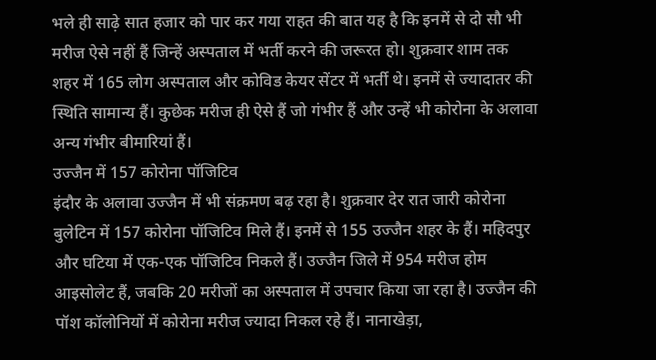भले ही साढ़े सात हजार को पार कर गया राहत की बात यह है कि इनमें से दो सौ भी मरीज ऐसे नहीं हैं जिन्हें अस्पताल में भर्ती करने की जरूरत हो। शुक्रवार शाम तक शहर में 165 लोग अस्पताल और कोविड केयर सेंटर में भर्ती थे। इनमें से ज्यादातर की स्थिति सामान्य हैं। कुछेक मरीज ही ऐसे हैं जो गंभीर हैं और उन्हें भी कोरोना के अलावा अन्य गंभीर बीमारियां हैं।
उज्जैन में 157 कोरोना पॉजिटिव
इंदौर के अलावा उज्जैन में भी संक्रमण बढ़ रहा है। शुक्रवार देर रात जारी कोरोना बुलेटिन में 157 कोरोना पॉजिटिव मिले हैं। इनमें से 155 उज्जैन शहर के हैं। महिदपुर और घटिया में एक-एक पॉजिटिव निकले हैं। उज्जैन जिले में 954 मरीज होम आइसोलेट हैं, जबकि 20 मरीजों का अस्पताल में उपचार किया जा रहा है। उज्जैन की पॉश कॉलोनियों में कोरोना मरीज ज्यादा निकल रहे हैं। नानाखेड़ा,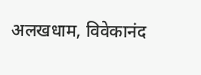अलखधाम, विवेकानंद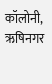कॉलोनी, ऋषिनगर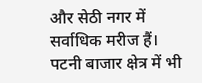और सेठी नगर में सर्वाधिक मरीज हैं। पटनी बाजार क्षेत्र में भी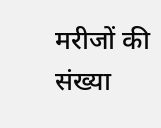मरीजों की संख्या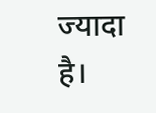ज्यादा है।